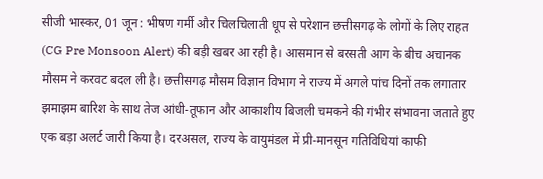सीजी भास्कर, 01 जून : भीषण गर्मी और चिलचिलाती धूप से परेशान छत्तीसगढ़ के लोगों के लिए राहत (CG Pre Monsoon Alert) की बड़ी खबर आ रही है। आसमान से बरसती आग के बीच अचानक मौसम ने करवट बदल ली है। छत्तीसगढ़ मौसम विज्ञान विभाग ने राज्य में अगले पांच दिनों तक लगातार झमाझम बारिश के साथ तेज आंधी-तूफान और आकाशीय बिजली चमकने की गंभीर संभावना जताते हुए एक बड़ा अलर्ट जारी किया है। दरअसल, राज्य के वायुमंडल में प्री-मानसून गतिविधियां काफी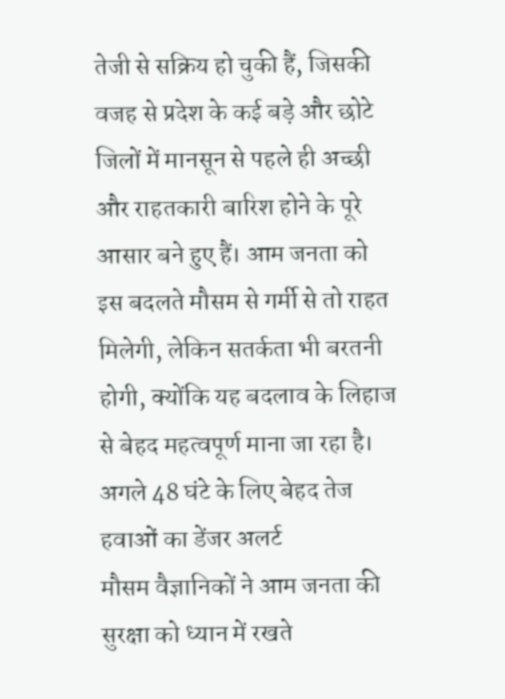तेजी से सक्रिय हो चुकी हैं, जिसकी वजह से प्रदेश के कई बड़े और छोटे जिलों में मानसून से पहले ही अच्छी और राहतकारी बारिश होने के पूरे आसार बने हुए हैं। आम जनता को इस बदलते मौसम से गर्मी से तो राहत मिलेगी, लेकिन सतर्कता भी बरतनी होगी, क्योंकि यह बदलाव के लिहाज से बेहद महत्वपूर्ण माना जा रहा है।
अगले 48 घंटे के लिए बेहद तेज हवाओं का डेंजर अलर्ट
मौसम वैज्ञानिकों ने आम जनता की सुरक्षा को ध्यान में रखते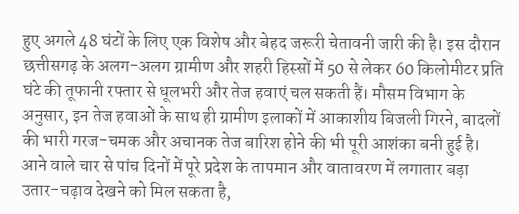हुए अगले 48 घंटों के लिए एक विशेष और बेहद जरूरी चेतावनी जारी की है। इस दौरान छत्तीसगढ़ के अलग-अलग ग्रामीण और शहरी हिस्सों में 50 से लेकर 60 किलोमीटर प्रति घंटे की तूफानी रफ्तार से धूलभरी और तेज हवाएं चल सकती हैं। मौसम विभाग के अनुसार, इन तेज हवाओं के साथ ही ग्रामीण इलाकों में आकाशीय बिजली गिरने, बादलों की भारी गरज-चमक और अचानक तेज बारिश होने की भी पूरी आशंका बनी हुई है। आने वाले चार से पांच दिनों में पूरे प्रदेश के तापमान और वातावरण में लगातार बड़ा उतार-चढ़ाव देखने को मिल सकता है,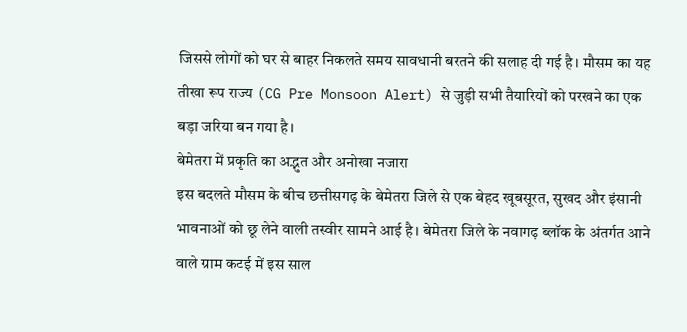जिससे लोगों को घर से बाहर निकलते समय सावधानी बरतने की सलाह दी गई है। मौसम का यह तीखा रूप राज्य (CG Pre Monsoon Alert) से जुड़ी सभी तैयारियों को परखने का एक बड़ा जरिया बन गया है।
बेमेतरा में प्रकृति का अद्भुत और अनोखा नजारा
इस बदलते मौसम के बीच छत्तीसगढ़ के बेमेतरा जिले से एक बेहद खूबसूरत, सुखद और इंसानी भावनाओं को छू लेने वाली तस्वीर सामने आई है। बेमेतरा जिले के नवागढ़ ब्लॉक के अंतर्गत आने वाले ग्राम कटई में इस साल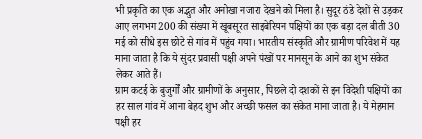भी प्रकृति का एक अद्भुत और अनोखा नजारा देखने को मिला है। सुदूर ठंडे देशों से उड़कर आए लगभग 200 की संख्या में खूबसूरत साइबेरियन पक्षियों का एक बड़ा दल बीती 30 मई को सीधे इस छोटे से गांव में पहुंच गया। भारतीय संस्कृति और ग्रामीण परिवेश में यह माना जाता है कि ये सुंदर प्रवासी पक्षी अपने पंखों पर मानसून के आने का शुभ संकेत लेकर आते हैं।
ग्राम कटई के बुजुर्गों और ग्रामीणों के अनुसार, पिछले दो दशकों से इन विदेशी पक्षियों का हर साल गांव में आना बेहद शुभ और अच्छी फसल का संकेत माना जाता है। ये मेहमान पक्षी हर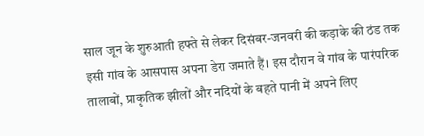साल जून के शुरुआती हफ्ते से लेकर दिसंबर-जनवरी की कड़ाके की ठंड तक इसी गांव के आसपास अपना डेरा जमाते हैं। इस दौरान वे गांव के पारंपरिक तालाबों, प्राकृतिक झीलों और नदियों के बहते पानी में अपने लिए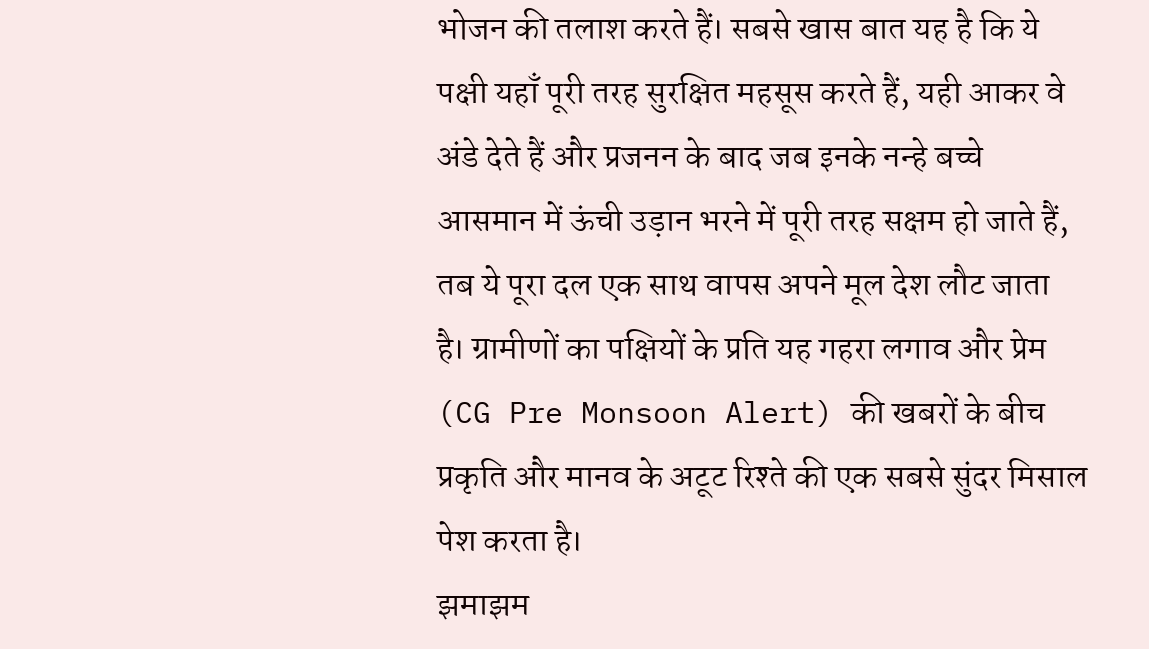भोजन की तलाश करते हैं। सबसे खास बात यह है कि ये पक्षी यहाँ पूरी तरह सुरक्षित महसूस करते हैं, यही आकर वे अंडे देते हैं और प्रजनन के बाद जब इनके नन्हे बच्चे आसमान में ऊंची उड़ान भरने में पूरी तरह सक्षम हो जाते हैं, तब ये पूरा दल एक साथ वापस अपने मूल देश लौट जाता है। ग्रामीणों का पक्षियों के प्रति यह गहरा लगाव और प्रेम (CG Pre Monsoon Alert) की खबरों के बीच प्रकृति और मानव के अटूट रिश्ते की एक सबसे सुंदर मिसाल पेश करता है।
झमाझम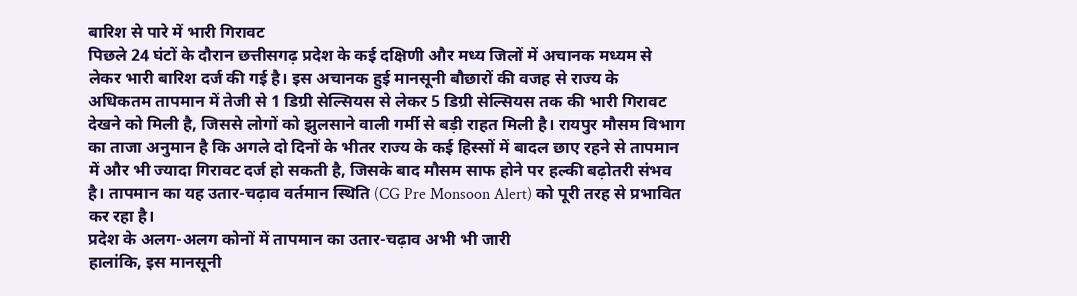बारिश से पारे में भारी गिरावट
पिछले 24 घंटों के दौरान छत्तीसगढ़ प्रदेश के कई दक्षिणी और मध्य जिलों में अचानक मध्यम से लेकर भारी बारिश दर्ज की गई है। इस अचानक हुई मानसूनी बौछारों की वजह से राज्य के अधिकतम तापमान में तेजी से 1 डिग्री सेल्सियस से लेकर 5 डिग्री सेल्सियस तक की भारी गिरावट देखने को मिली है, जिससे लोगों को झुलसाने वाली गर्मी से बड़ी राहत मिली है। रायपुर मौसम विभाग का ताजा अनुमान है कि अगले दो दिनों के भीतर राज्य के कई हिस्सों में बादल छाए रहने से तापमान में और भी ज्यादा गिरावट दर्ज हो सकती है, जिसके बाद मौसम साफ होने पर हल्की बढ़ोतरी संभव है। तापमान का यह उतार-चढ़ाव वर्तमान स्थिति (CG Pre Monsoon Alert) को पूरी तरह से प्रभावित कर रहा है।
प्रदेश के अलग-अलग कोनों में तापमान का उतार-चढ़ाव अभी भी जारी
हालांकि, इस मानसूनी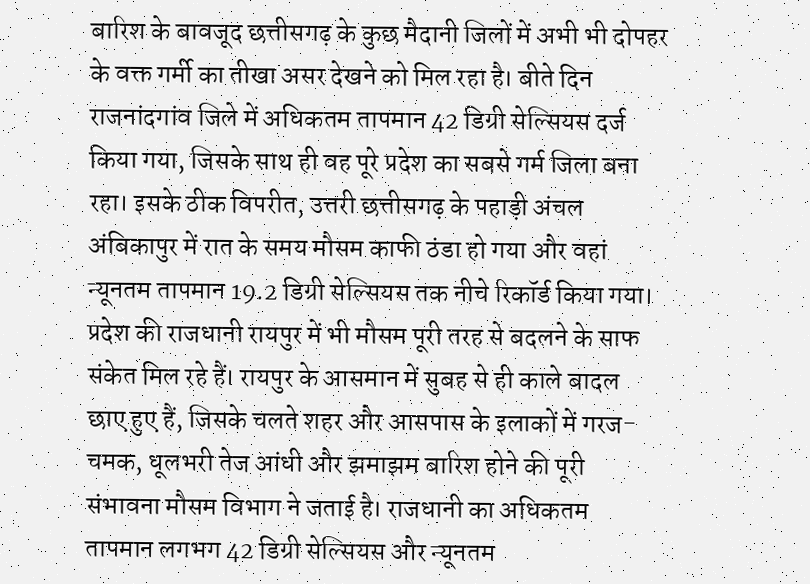बारिश के बावजूद छत्तीसगढ़ के कुछ मैदानी जिलों में अभी भी दोपहर के वक्त गर्मी का तीखा असर देखने को मिल रहा है। बीते दिन राजनांदगांव जिले में अधिकतम तापमान 42 डिग्री सेल्सियस दर्ज किया गया, जिसके साथ ही वह पूरे प्रदेश का सबसे गर्म जिला बना रहा। इसके ठीक विपरीत, उत्तरी छत्तीसगढ़ के पहाड़ी अंचल अंबिकापुर में रात के समय मौसम काफी ठंडा हो गया और वहां न्यूनतम तापमान 19.2 डिग्री सेल्सियस तक नीचे रिकॉर्ड किया गया।
प्रदेश की राजधानी रायपुर में भी मौसम पूरी तरह से बदलने के साफ संकेत मिल रहे हैं। रायपुर के आसमान में सुबह से ही काले बादल छाए हुए हैं, जिसके चलते शहर और आसपास के इलाकों में गरज-चमक, धूलभरी तेज आंधी और झमाझम बारिश होने की पूरी संभावना मौसम विभाग ने जताई है। राजधानी का अधिकतम तापमान लगभग 42 डिग्री सेल्सियस और न्यूनतम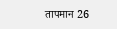तापमान 26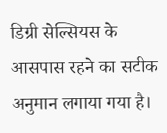डिग्री सेल्सियस के आसपास रहने का सटीक अनुमान लगाया गया है।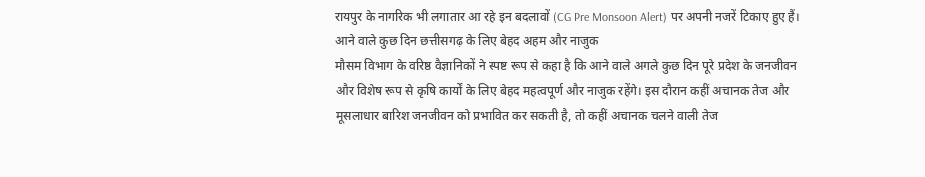रायपुर के नागरिक भी लगातार आ रहे इन बदलावों (CG Pre Monsoon Alert) पर अपनी नजरें टिकाए हुए हैं।
आने वाले कुछ दिन छत्तीसगढ़ के लिए बेहद अहम और नाजुक
मौसम विभाग के वरिष्ठ वैज्ञानिकों ने स्पष्ट रूप से कहा है कि आने वाले अगले कुछ दिन पूरे प्रदेश के जनजीवन और विशेष रूप से कृषि कार्यों के लिए बेहद महत्वपूर्ण और नाजुक रहेंगे। इस दौरान कहीं अचानक तेज और मूसलाधार बारिश जनजीवन को प्रभावित कर सकती है, तो कहीं अचानक चलने वाली तेज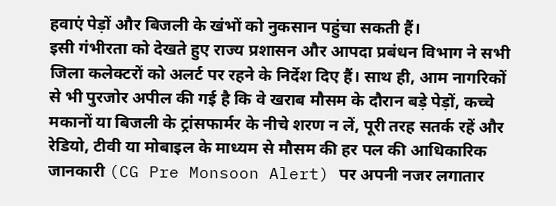हवाएं पेड़ों और बिजली के खंभों को नुकसान पहुंचा सकती हैं।
इसी गंभीरता को देखते हुए राज्य प्रशासन और आपदा प्रबंधन विभाग ने सभी जिला कलेक्टरों को अलर्ट पर रहने के निर्देश दिए हैं। साथ ही, आम नागरिकों से भी पुरजोर अपील की गई है कि वे खराब मौसम के दौरान बड़े पेड़ों, कच्चे मकानों या बिजली के ट्रांसफार्मर के नीचे शरण न लें, पूरी तरह सतर्क रहें और रेडियो, टीवी या मोबाइल के माध्यम से मौसम की हर पल की आधिकारिक जानकारी (CG Pre Monsoon Alert) पर अपनी नजर लगातार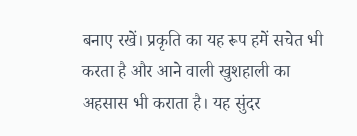बनाए रखें। प्रकृति का यह रूप हमें सचेत भी करता है और आने वाली खुशहाली का अहसास भी कराता है। यह सुंदर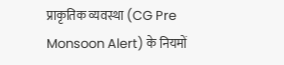प्राकृतिक व्यवस्था (CG Pre Monsoon Alert) के नियमों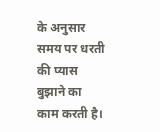के अनुसार समय पर धरती की प्यास बुझाने का काम करती है।